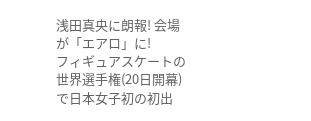浅田真央に朗報! 会場が「エアロ」に!
フィギュアスケートの世界選手権(20日開幕)で日本女子初の初出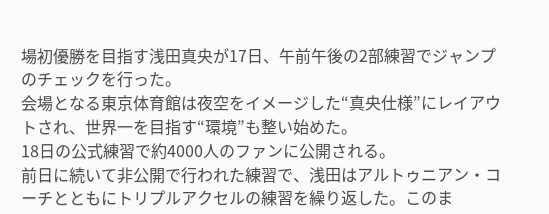場初優勝を目指す浅田真央が17日、午前午後の2部練習でジャンプのチェックを行った。
会場となる東京体育館は夜空をイメージした“真央仕様”にレイアウトされ、世界一を目指す“環境”も整い始めた。
18日の公式練習で約4000人のファンに公開される。
前日に続いて非公開で行われた練習で、浅田はアルトゥニアン・コーチとともにトリプルアクセルの練習を繰り返した。このま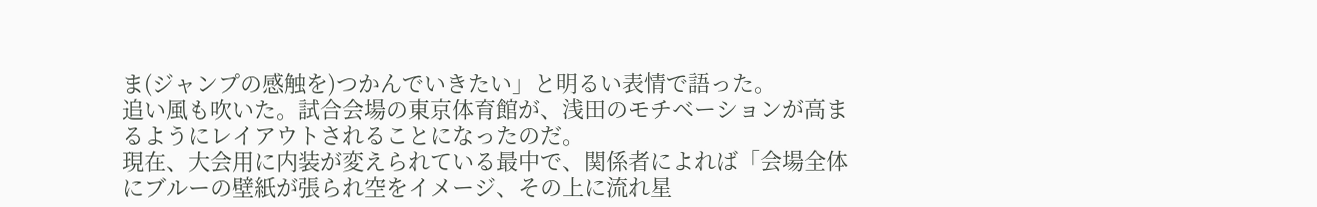ま(ジャンプの感触を)つかんでいきたい」と明るい表情で語った。
追い風も吹いた。試合会場の東京体育館が、浅田のモチベーションが高まるようにレイアウトされることになったのだ。
現在、大会用に内装が変えられている最中で、関係者によれば「会場全体にブルーの壁紙が張られ空をイメージ、その上に流れ星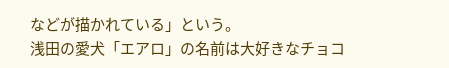などが描かれている」という。
浅田の愛犬「エアロ」の名前は大好きなチョコ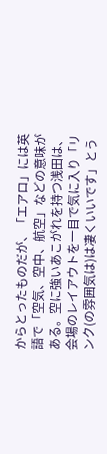からとったものだが、「エアロ」には英語で「空気、空中、航空」などの意味がある。空に強いあこがれを持つ浅田は、会場のレイアウトを一目で気に入り「リンク(の雰囲気は)は凄くいいです」とう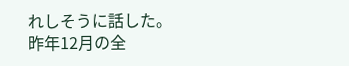れしそうに話した。
昨年12月の全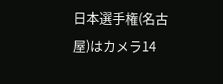日本選手権(名古屋)はカメラ14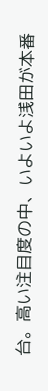台。高い注目度の中、いよいよ浅田が本番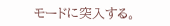モードに突入する。